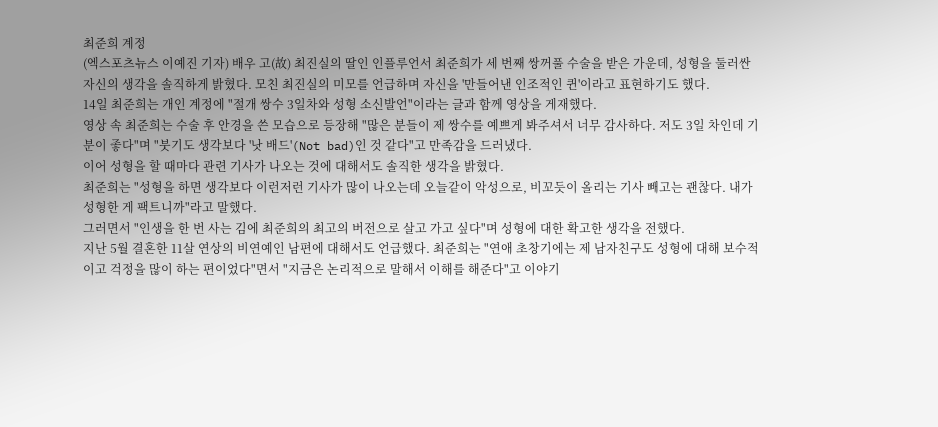최준희 계정
(엑스포츠뉴스 이예진 기자) 배우 고(故) 최진실의 딸인 인플루언서 최준희가 세 번째 쌍꺼풀 수술을 받은 가운데, 성형을 둘러싼 자신의 생각을 솔직하게 밝혔다. 모친 최진실의 미모를 언급하며 자신을 '만들어낸 인조적인 퀸'이라고 표현하기도 했다.
14일 최준희는 개인 계정에 "절개 쌍수 3일차와 성형 소신발언"이라는 글과 함께 영상을 게재했다.
영상 속 최준희는 수술 후 안경을 쓴 모습으로 등장해 "많은 분들이 제 쌍수를 예쁘게 봐주셔서 너무 감사하다. 저도 3일 차인데 기분이 좋다"며 "붓기도 생각보다 '낫 배드'(Not bad)인 것 같다"고 만족감을 드러냈다.
이어 성형을 할 때마다 관련 기사가 나오는 것에 대해서도 솔직한 생각을 밝혔다.
최준희는 "성형을 하면 생각보다 이런저런 기사가 많이 나오는데 오늘같이 악성으로, 비꼬듯이 올리는 기사 빼고는 괜찮다. 내가 성형한 게 팩트니까"라고 말했다.
그러면서 "인생을 한 번 사는 김에 최준희의 최고의 버전으로 살고 가고 싶다"며 성형에 대한 확고한 생각을 전했다.
지난 5월 결혼한 11살 연상의 비연예인 남편에 대해서도 언급했다. 최준희는 "연애 초창기에는 제 남자친구도 성형에 대해 보수적이고 걱정을 많이 하는 편이었다"면서 "지금은 논리적으로 말해서 이해를 해준다"고 이야기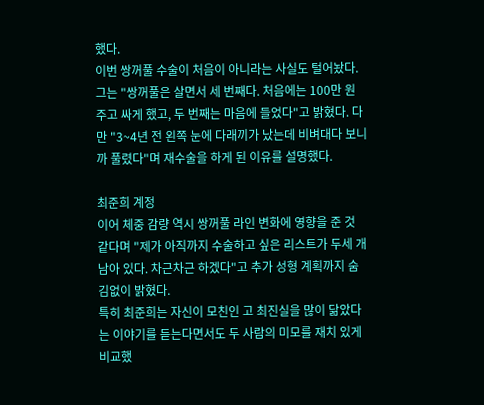했다.
이번 쌍꺼풀 수술이 처음이 아니라는 사실도 털어놨다.
그는 "쌍꺼풀은 살면서 세 번째다. 처음에는 100만 원 주고 싸게 했고, 두 번째는 마음에 들었다"고 밝혔다. 다만 "3~4년 전 왼쪽 눈에 다래끼가 났는데 비벼대다 보니까 풀렸다"며 재수술을 하게 된 이유를 설명했다.

최준희 계정
이어 체중 감량 역시 쌍꺼풀 라인 변화에 영향을 준 것 같다며 "제가 아직까지 수술하고 싶은 리스트가 두세 개 남아 있다. 차근차근 하겠다"고 추가 성형 계획까지 숨김없이 밝혔다.
특히 최준희는 자신이 모친인 고 최진실을 많이 닮았다는 이야기를 듣는다면서도 두 사람의 미모를 재치 있게 비교했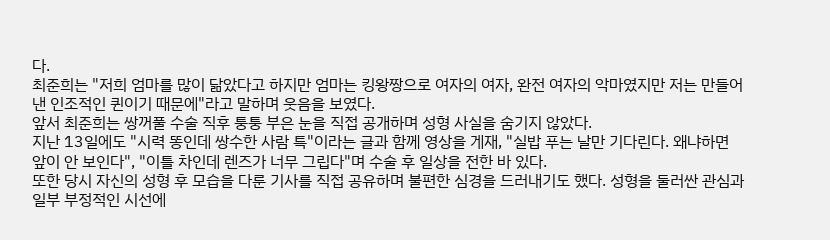다.
최준희는 "저희 엄마를 많이 닮았다고 하지만 엄마는 킹왕짱으로 여자의 여자, 완전 여자의 악마였지만 저는 만들어낸 인조적인 퀸이기 때문에"라고 말하며 웃음을 보였다.
앞서 최준희는 쌍꺼풀 수술 직후 퉁퉁 부은 눈을 직접 공개하며 성형 사실을 숨기지 않았다.
지난 13일에도 "시력 똥인데 쌍수한 사람 특"이라는 글과 함께 영상을 게재, "실밥 푸는 날만 기다린다. 왜냐하면 앞이 안 보인다", "이틀 차인데 렌즈가 너무 그립다"며 수술 후 일상을 전한 바 있다.
또한 당시 자신의 성형 후 모습을 다룬 기사를 직접 공유하며 불편한 심경을 드러내기도 했다. 성형을 둘러싼 관심과 일부 부정적인 시선에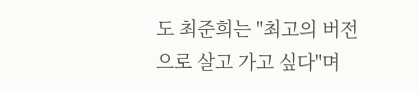도 최준희는 "최고의 버전으로 살고 가고 싶다"며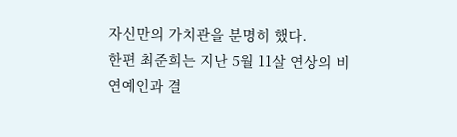자신만의 가치관을 분명히 했다.
한편 최준희는 지난 5월 11살 연상의 비연예인과 결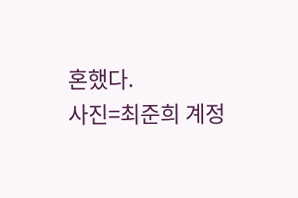혼했다.
사진=최준희 계정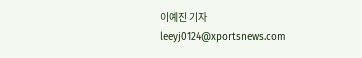이예진 기자 leeyj0124@xportsnews.com